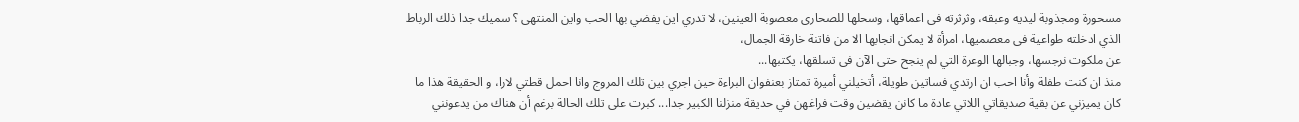مسحورة ومجذوبة ليديه وعبقه، وثرثرته فى اعماقها، وسحلها للصحارى معصوبة العينين، لا تدري اين يفضي بها الحب واين المنتهى ؟ سميك جدا ذلك الرباط الذي ادخلته طواعية فى معصميها، امرأة لا يمكن انجابها الا من فاتنة خارقة الجمال،
عن ملكوت نرجسها، وجبالها الوعرة التي لم ينجح حتى الآن فى تسلقها، يكتبها...
منذ ان كنت طفلة وأنا احب ان ارتدي فساتين طويلة، أتخيلني أميرة تمتاز بعنفوان البراءة حين اجري بين تلك المروج وانا احمل قطتي لارا، و الحقيقة هذا ما كان يميزني عن بقية صديقاتي اللاتي عادة ما كانن يقضين وقت فراغهن في حديقة منزلنا الكبير جدا... كبرت على تلك الحالة برغم أن هناك من يدعونني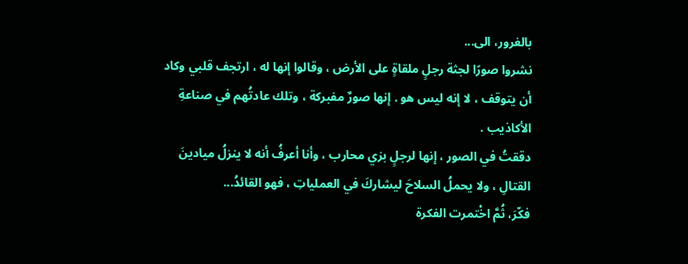بالغرور، الى...
نشروا صورًا لجثة رجلٍ ملقاةٍ على الأرض ، وقالوا إنها له ، ارتجف قلبي وكاد أن يتوقف ، لا إنه ليس هو . إنها صورٌ مفبركة ، وتلك عادتُهم في صناعةِ الأكاذيب .
دققتُ في الصور ، إنها لرجلٍ بزي محارب ، وأنا أعرفُ أنه لا ينزلُ ميادينَ القتالِ ، ولا يحملُ السلاحَ ليشاركَ في العملياتِ ، فهو القائدُ...
فكّرَ، ثُمَّ اخْتمرت الفكرة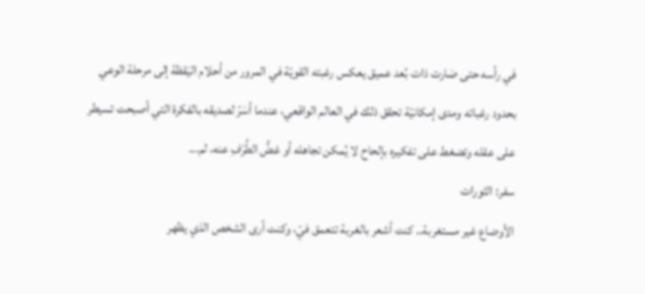في رأسه حتى صَارت ذات بُعد عميق يعكس رغبته القويّة في المرور من أحلام اليَقظة إلى مرحلة الوعي بحدود رغباته ومدى إمكانيّة تحقق ذلك في العالم الواقعي، عندما أسَرّ لصديقه بالفكرة التي أصبحت تسيطر على عقله وتضغط على تفكيره بإلحاح لا يُمكن تجاهله أو غضُّ الطَّرْفِ عنه، لم...
سفر: الثورات
الأوضاع غير مستغربة.. كنت أشعر بالغربة تتعمق فيّ، وكنت أرى الشخص الذي يظهر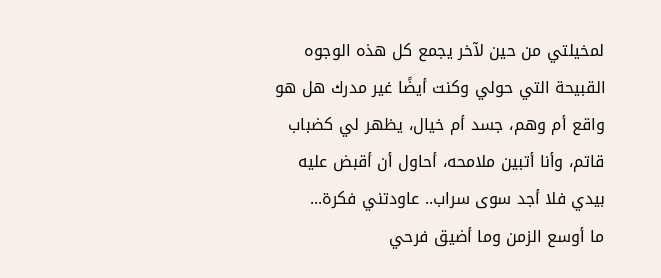لمخيلتي من حين لآخر يجمع كل هذه الوجوه القبيحة التي حولي وكنت أيضًا غير مدرك هل هو واقع أم وهم، جسد أم خيال، يظهر لي كضباب قاتم، وأنا أتبين ملامحه، أحاول أن أقبض عليه بيدي فلا أجد سوى سراب.. عاودتني فكرة...
ما أوسع الزمن وما أضيق فرحي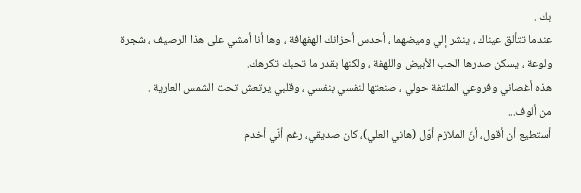بك .
عندما تتألق عيناك ، ينشر إلي وميضهما ، أحدس أحزانك الهفهافة ، وها أنا أمشي على هذا الرصيف ، شجرة ولوعة ، يسكن صدرها الحب الأبيض واللهفة ، ولكنها بقدر ما تحبك تكرهك.
هذه أغصاني وفروعي الملتفة حولي ، صنعتها لنفسي بنفسي ، وقلبي يرتعش تحت الشمس العارية .
من ألوف...
أستطيع أن أقول، أنّ الملازم أوّل (هاني العلي)، كان صديقي، رغم أنّي أخدم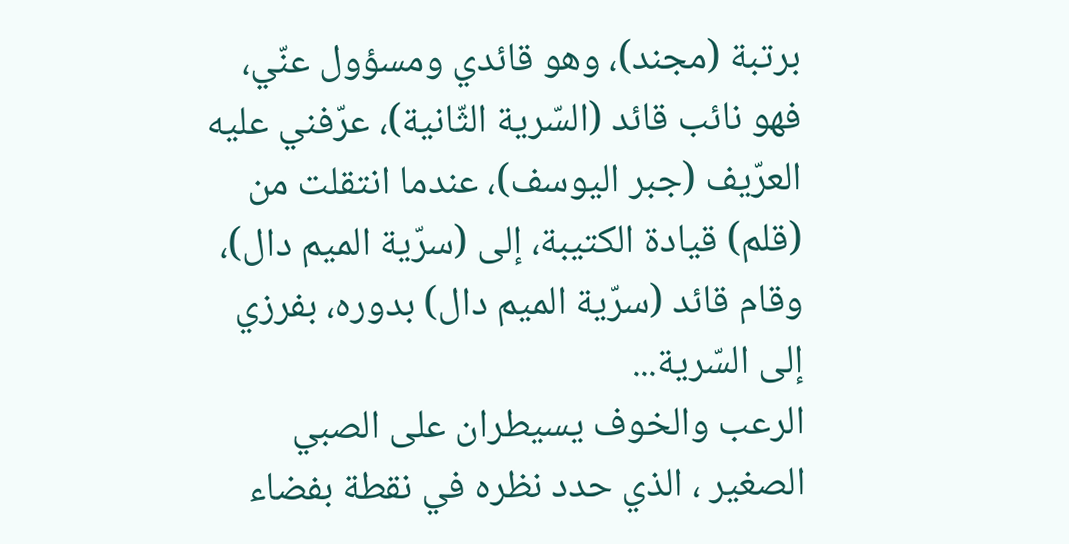برتبة (مجند)، وهو قائدي ومسؤول عنّي، فهو نائب قائد (السّرية الثّانية)، عرّفني عليه العرّيف (جبر اليوسف)، عندما انتقلت من (قلم) قيادة الكتيبة، إلى (سرّية الميم دال)، وقام قائد (سرّية الميم دال) بدوره، بفرزي إلى السّرية...
الرعب والخوف يسيطران على الصبي الصغير ، الذي حدد نظره في نقطة بفضاء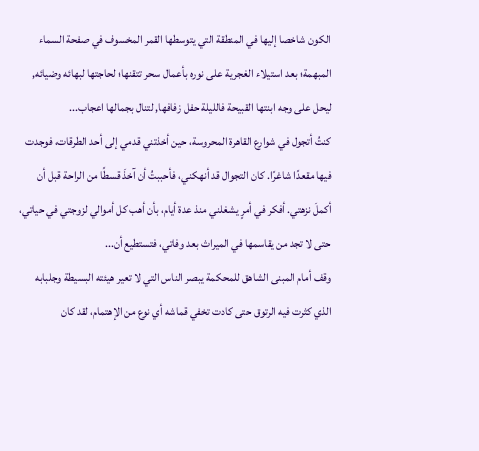الكون شاخصا إليها في المنطقة التي يتوسطها القمر المخسوف في صفحة السماء المبهمة؛ بعد استيلاء الغجرية على نوره بأعمال سحر تتقنها؛ لحاجتها لبهائه وضيائه, ليحل على وجه ابنتها القبيحة فالليلة حفل زفافها, لتنال بجمالها اعجاب...
كنتُ أتجول في شوارع القاهرة المحروسة، حين أخذتني قدمي إلى أحد الطرقات، فوجدت فيها مقعدًا شاغرًا. كان التجوال قد أنهكني، فأحببتُ أن آخذَ قسطًا من الراحة قبل أن أكملَ نزهتي. أفكر في أمرٍ يشغلني منذ عدة أيام، بأن أهب كل أموالي لزوجتي في حياتي، حتى لا تجد من يقاسمها في الميراث بعد وفاتي، فتستطيع أن...
وقف أمام المبنى الشاهق للمحكمة يبصر الناس التي لا تعير هيئته البسيطة وجلبابه الذي كثرت فيه الرتوق حتى كادت تخفي قماشه أي نوع من الإهتمام، لقد كان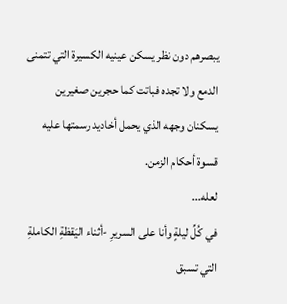يبصرهم دون نظر يسكن عينيه الكسيرة التي تتمنى الدمع ولا تجده فباتت كما حجرين صغيرين يسكنان وجهه الذي يحمل أخاديد رسمتها عليه قسوة أحكام الزمن.
لعله...
في كُلِّ ليلةٍ وأنا على السريرِ -أثناء اليَقظةِ الكاملةِ التي تسبق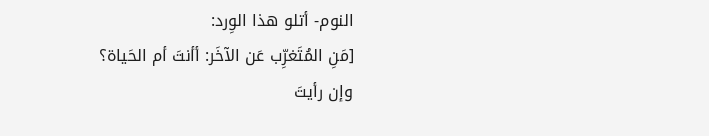النوم- أتلو هذا الوِرد:
[مَنِ المُتَغرِّب عَن الآخَر: أأنتَ أم الحَياة؟
وإن رأيتَ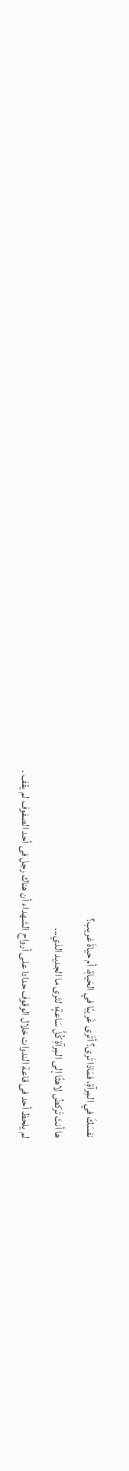نفسَكَ في المِرآةِ، فمَاذا تَرى؟ أتَرى غَريبًا في الحَياةِ، أم حياةَ غريب؟
ها أنتَ تَركضُ لاهثًا إلى المِرآةِ كُلَّ سَاعةٍ؛ لتَرى ما الجديد الذي...
لم يلحظ أحد فى قاعة الندوات خلال الوقوف حدادا على أرواح الشهداء أن هناك رجل فى أحد الصفوف لم يقف .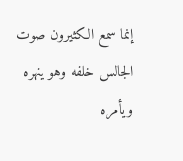إنما سمع الكثيرون صوت الجالس خلفه وهو ينهره ويأمره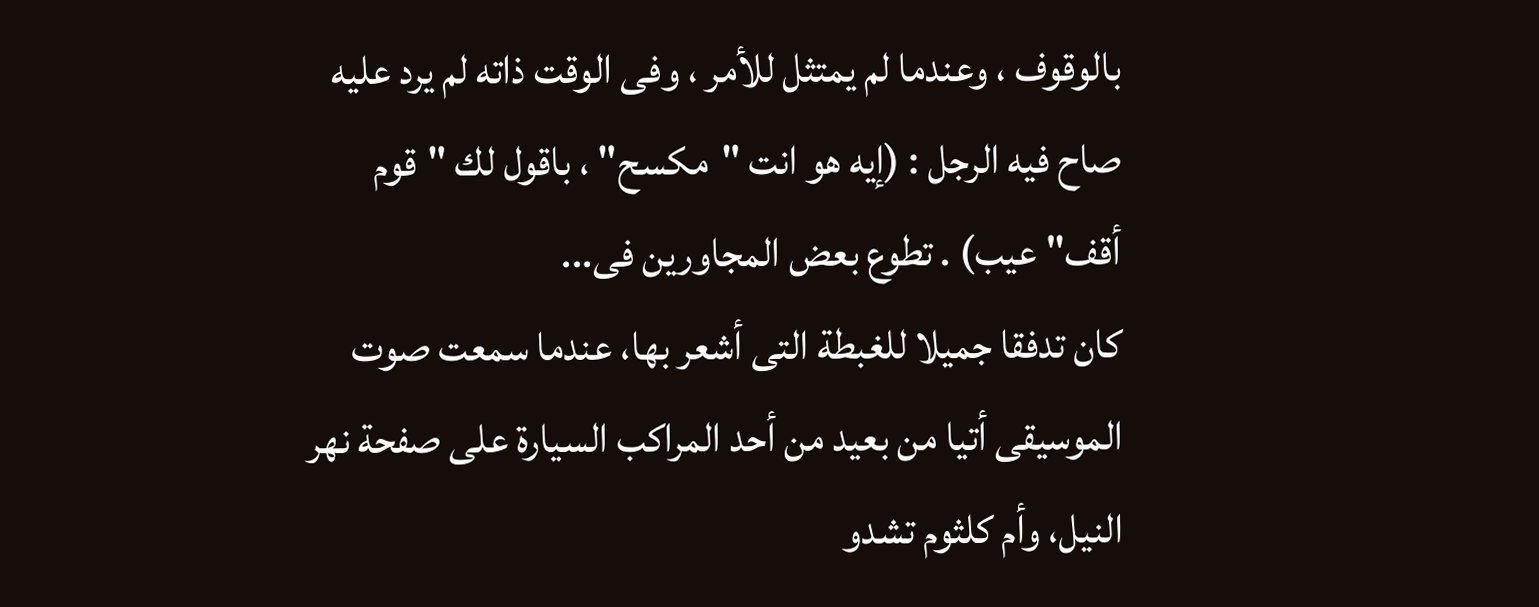بالوقوف ، وعندما لم يمتثل للأمر ، وفى الوقت ذاته لم يرد عليه صاح فيه الرجل : (إيه هو انت "مكسح" ، باقول لك "قوم أقف" عيب) . تطوع بعض المجاورين فى...
كان تدفقا جميلا للغبطة التى أشعر بها، عندما سمعت صوت الموسيقى أتيا من بعيد من أحد المراكب السيارة على صفحة نهر النيل، وأم كلثوم تشدو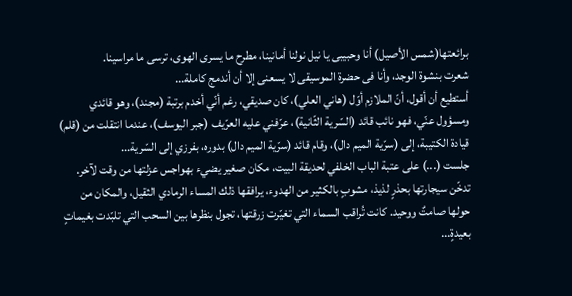برائعتها(شمس الأصيل) أنا وحبيبى يا نيل نولنا أمانينا، مطرح ما يسرى الهوى، ترسى ما مراسينا.
شعرت بنشوة الوجد، وأنا فى حضرة الموسيقى لا يسعنى إلا أن أندمج كاملة...
أستطيع أن أقول، أنّ الملازم أوّل (هاني العلي)، كان صديقي، رغم أنّي أخدم برتبة (مجند)، وهو قائدي ومسؤول عنّي، فهو نائب قائد (السّرية الثّانية)، عرّفني عليه العرّيف (جبر اليوسف)، عندما انتقلت من (قلم) قيادة الكتيبة، إلى (سرّية الميم دال)، وقام قائد (سرّية الميم دال) بدوره، بفرزي إلى السّرية...
جلست (...) على عتبة الباب الخلفي لحديقة البيت، مكان صغير يضيء بهواجس عزلتها من وقت لآخر. تدخّن سيجارتها بحذرٍ لذيذ، مشوبٍ بالكثير من الهدوء، يرافقها ذلك المساء الرمادي الثقيل، والمكان من حولها صامتٌ ووحيد. كانت تُراقب السماء التي تغيّرت زرقتها، تجول بنظرها بين السحب التي تلبّدت بغيماتٍ بعيدةٍ...